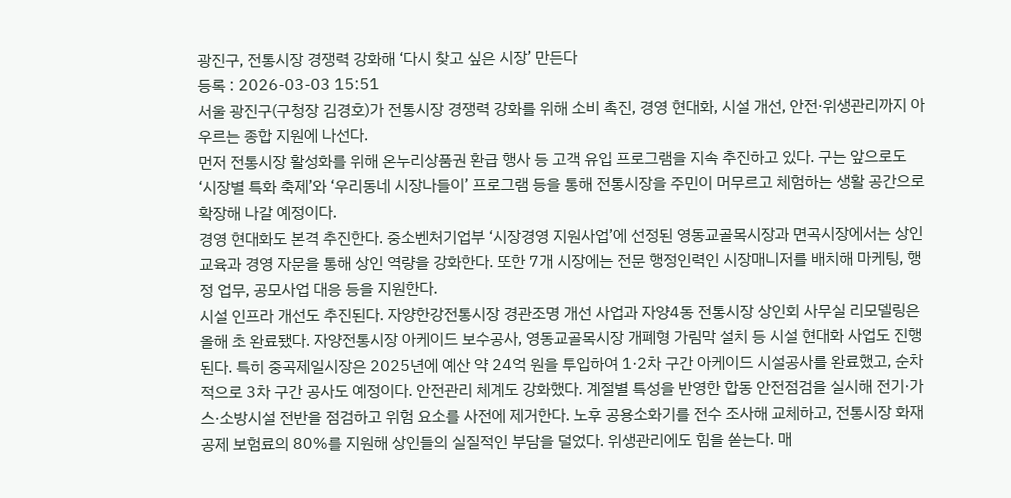광진구, 전통시장 경쟁력 강화해 ‘다시 찾고 싶은 시장’ 만든다
등록 : 2026-03-03 15:51
서울 광진구(구청장 김경호)가 전통시장 경쟁력 강화를 위해 소비 촉진, 경영 현대화, 시설 개선, 안전·위생관리까지 아우르는 종합 지원에 나선다.
먼저 전통시장 활성화를 위해 온누리상품권 환급 행사 등 고객 유입 프로그램을 지속 추진하고 있다. 구는 앞으로도 ‘시장별 특화 축제’와 ‘우리동네 시장나들이’ 프로그램 등을 통해 전통시장을 주민이 머무르고 체험하는 생활 공간으로 확장해 나갈 예정이다.
경영 현대화도 본격 추진한다. 중소벤처기업부 ‘시장경영 지원사업’에 선정된 영동교골목시장과 면곡시장에서는 상인 교육과 경영 자문을 통해 상인 역량을 강화한다. 또한 7개 시장에는 전문 행정인력인 시장매니저를 배치해 마케팅, 행정 업무, 공모사업 대응 등을 지원한다.
시설 인프라 개선도 추진된다. 자양한강전통시장 경관조명 개선 사업과 자양4동 전통시장 상인회 사무실 리모델링은 올해 초 완료됐다. 자양전통시장 아케이드 보수공사, 영동교골목시장 개폐형 가림막 설치 등 시설 현대화 사업도 진행된다. 특히 중곡제일시장은 2025년에 예산 약 24억 원을 투입하여 1·2차 구간 아케이드 시설공사를 완료했고, 순차적으로 3차 구간 공사도 예정이다. 안전관리 체계도 강화했다. 계절별 특성을 반영한 합동 안전점검을 실시해 전기·가스·소방시설 전반을 점검하고 위험 요소를 사전에 제거한다. 노후 공용소화기를 전수 조사해 교체하고, 전통시장 화재 공제 보험료의 80%를 지원해 상인들의 실질적인 부담을 덜었다. 위생관리에도 힘을 쏟는다. 매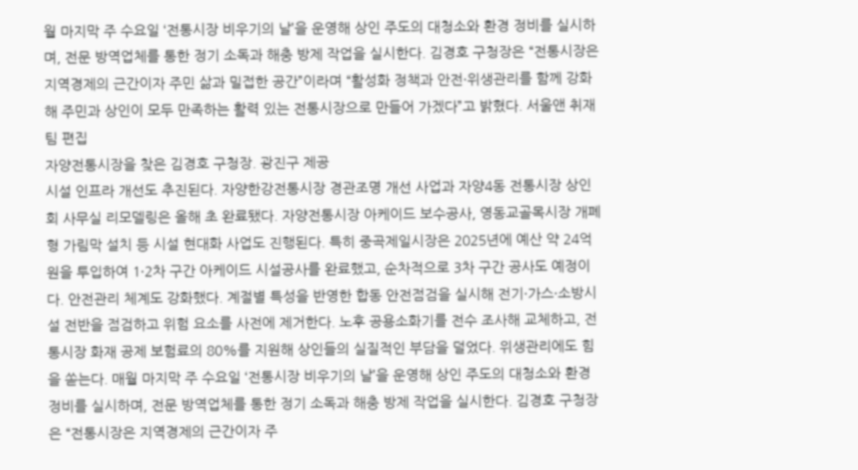월 마지막 주 수요일 ‘전통시장 비우기의 날’을 운영해 상인 주도의 대청소와 환경 정비를 실시하며, 전문 방역업체를 통한 정기 소독과 해충 방제 작업을 실시한다. 김경호 구청장은 “전통시장은 지역경제의 근간이자 주민 삶과 밀접한 공간”이라며 “활성화 정책과 안전·위생관리를 함께 강화해 주민과 상인이 모두 만족하는 활력 있는 전통시장으로 만들어 가겠다”고 밝혔다. 서울앤 취재팀 편집
자양전통시장을 찾은 김경호 구청장. 광진구 제공
시설 인프라 개선도 추진된다. 자양한강전통시장 경관조명 개선 사업과 자양4동 전통시장 상인회 사무실 리모델링은 올해 초 완료됐다. 자양전통시장 아케이드 보수공사, 영동교골목시장 개폐형 가림막 설치 등 시설 현대화 사업도 진행된다. 특히 중곡제일시장은 2025년에 예산 약 24억 원을 투입하여 1·2차 구간 아케이드 시설공사를 완료했고, 순차적으로 3차 구간 공사도 예정이다. 안전관리 체계도 강화했다. 계절별 특성을 반영한 합동 안전점검을 실시해 전기·가스·소방시설 전반을 점검하고 위험 요소를 사전에 제거한다. 노후 공용소화기를 전수 조사해 교체하고, 전통시장 화재 공제 보험료의 80%를 지원해 상인들의 실질적인 부담을 덜었다. 위생관리에도 힘을 쏟는다. 매월 마지막 주 수요일 ‘전통시장 비우기의 날’을 운영해 상인 주도의 대청소와 환경 정비를 실시하며, 전문 방역업체를 통한 정기 소독과 해충 방제 작업을 실시한다. 김경호 구청장은 “전통시장은 지역경제의 근간이자 주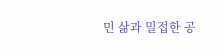민 삶과 밀접한 공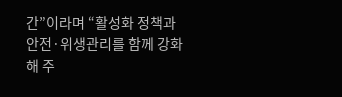간”이라며 “활성화 정책과 안전·위생관리를 함께 강화해 주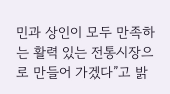민과 상인이 모두 만족하는 활력 있는 전통시장으로 만들어 가겠다”고 밝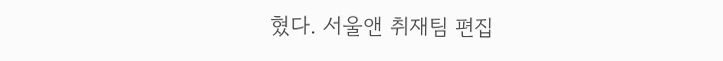혔다. 서울앤 취재팀 편집